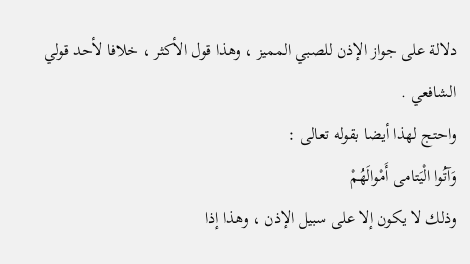دلالة على جواز الإذن للصبي المميز ، وهذا قول الأكثر ، خلافا لأحد قولي الشافعي .
واحتج لهذا أيضا بقوله تعالى :
وَآتُوا الْيَتامى أَمْوالَهُمْ
وذلك لا يكون إلا على سبيل الإذن ، وهذا إذا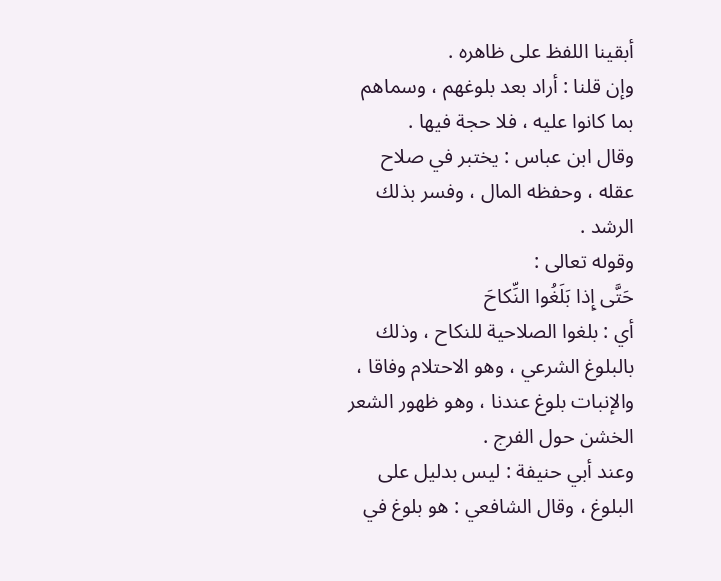أبقينا اللفظ على ظاهره .
وإن قلنا : أراد بعد بلوغهم ، وسماهم بما كانوا عليه ، فلا حجة فيها .
وقال ابن عباس : يختبر في صلاح عقله ، وحفظه المال ، وفسر بذلك الرشد .
وقوله تعالى :
حَتَّى إِذا بَلَغُوا النِّكاحَ
أي : بلغوا الصلاحية للنكاح ، وذلك بالبلوغ الشرعي ، وهو الاحتلام وفاقا ، والإنبات بلوغ عندنا ، وهو ظهور الشعر الخشن حول الفرج .
وعند أبي حنيفة : ليس بدليل على البلوغ ، وقال الشافعي : هو بلوغ في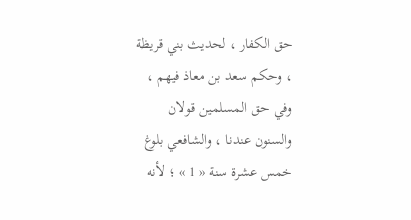حق الكفار ، لحديث بني قريظة ، وحكم سعد بن معاذ فيهم ، وفي حق المسلمين قولان
والسنون عندنا ، والشافعي بلوغ خمس عشرة سنة « 1 » ؛ لأنه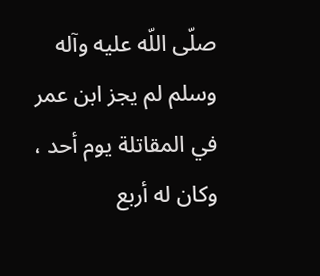صلّى اللّه عليه وآله وسلم لم يجز ابن عمر في المقاتلة يوم أحد ، وكان له أربع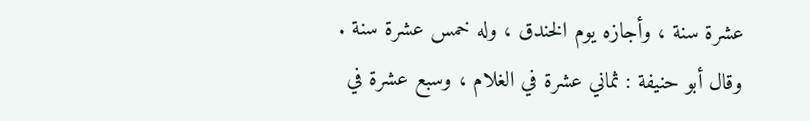عشرة سنة ، وأجازه يوم الخندق ، وله خمس عشرة سنة .
وقال أبو حنيفة : ثماني عشرة في الغلام ، وسبع عشرة في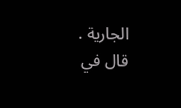الجارية .
قال في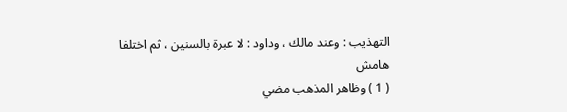التهذيب : وعند مالك ، وداود : لا عبرة بالسنين ، ثم اختلفا
هامش
( 1 ) وظاهر المذهب مضي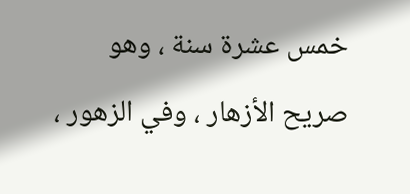خمس عشرة سنة ، وهو صريح الأزهار ، وفي الزهور ،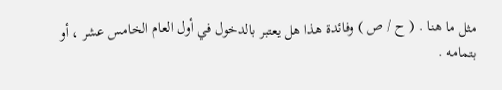مثل ما هنا . ( ح / ص ) وفائدة هذا هل يعتبر بالدخول في أول العام الخامس عشر ، أو بتمامه .